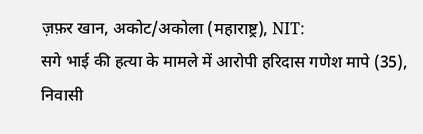ज़फ़र खान, अकोट/अकोला (महाराष्ट्र), NIT:
सगे भाई की हत्या के मामले में आरोपी हरिदास गणेश मापे (35), निवासी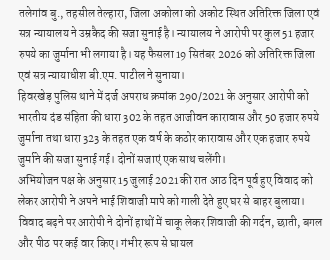तलेगांव बु., तहसील तेल्हारा, जिला अकोला को अकोट स्थित अतिरिक्त जिला एवं सत्र न्यायालय ने उम्रकैद की सजा सुनाई है। न्यायालय ने आरोपी पर कुल 51 हजार रुपये का जुर्माना भी लगाया है। यह फैसला 19 सितंबर 2026 को अतिरिक्त जिला एवं सत्र न्यायाधीश बी.एम. पाटील ने सुनाया।
हिवरखेड़ पुलिस थाने में दर्ज अपराध क्रमांक 290/2021 के अनुसार आरोपी को भारतीय दंड संहिता की धारा 302 के तहत आजीवन कारावास और 50 हजार रुपये जुर्माना तथा धारा 323 के तहत एक वर्ष के कठोर कारावास और एक हजार रुपये जुर्माने की सजा सुनाई गई। दोनों सजाएं एक साथ चलेंगी।
अभियोजन पक्ष के अनुसार 15 जुलाई 2021 की रात आठ दिन पूर्व हुए विवाद को लेकर आरोपी ने अपने भाई शिवाजी मापे को गाली देते हुए घर से बाहर बुलाया। विवाद बढ़ने पर आरोपी ने दोनों हाथों में चाकू लेकर शिवाजी की गर्दन, छाती, बगल और पीठ पर कई वार किए। गंभीर रूप से घायल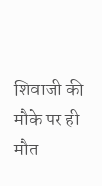शिवाजी की मौके पर ही मौत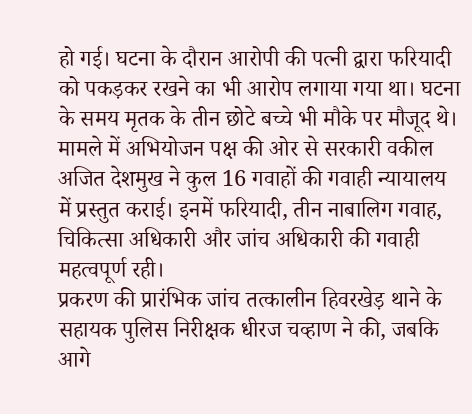हो गई। घटना के दौरान आरोपी की पत्नी द्वारा फरियादी को पकड़कर रखने का भी आरोप लगाया गया था। घटना के समय मृतक के तीन छोटे बच्चे भी मौके पर मौजूद थे।
मामले में अभियोजन पक्ष की ओर से सरकारी वकील अजित देशमुख ने कुल 16 गवाहों की गवाही न्यायालय में प्रस्तुत कराई। इनमें फरियादी, तीन नाबालिग गवाह, चिकित्सा अधिकारी और जांच अधिकारी की गवाही महत्वपूर्ण रही।
प्रकरण की प्रारंभिक जांच तत्कालीन हिवरखेड़ थाने के सहायक पुलिस निरीक्षक धीरज चव्हाण ने की, जबकि आगे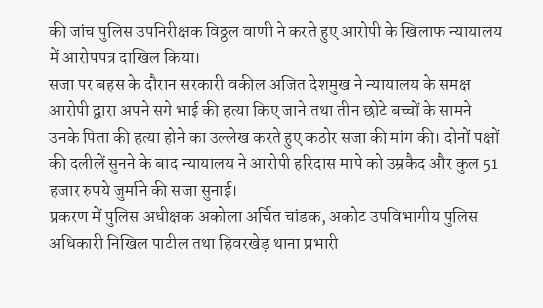की जांच पुलिस उपनिरीक्षक विठ्ठल वाणी ने करते हुए आरोपी के खिलाफ न्यायालय में आरोपपत्र दाखिल किया।
सजा पर बहस के दौरान सरकारी वकील अजित देशमुख ने न्यायालय के समक्ष आरोपी द्वारा अपने सगे भाई की हत्या किए जाने तथा तीन छोटे बच्चों के सामने उनके पिता की हत्या होने का उल्लेख करते हुए कठोर सजा की मांग की। दोनों पक्षों की दलीलें सुनने के बाद न्यायालय ने आरोपी हरिदास मापे को उम्रकैद और कुल 51 हजार रुपये जुर्माने की सजा सुनाई।
प्रकरण में पुलिस अधीक्षक अकोला अर्चित चांडक, अकोट उपविभागीय पुलिस अधिकारी निखिल पाटील तथा हिवरखेड़ थाना प्रभारी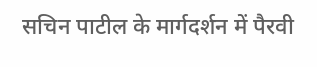सचिन पाटील के मार्गदर्शन में पैरवी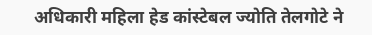अधिकारी महिला हेड कांस्टेबल ज्योति तेलगोटे ने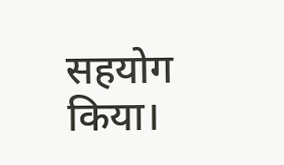सहयोग किया।